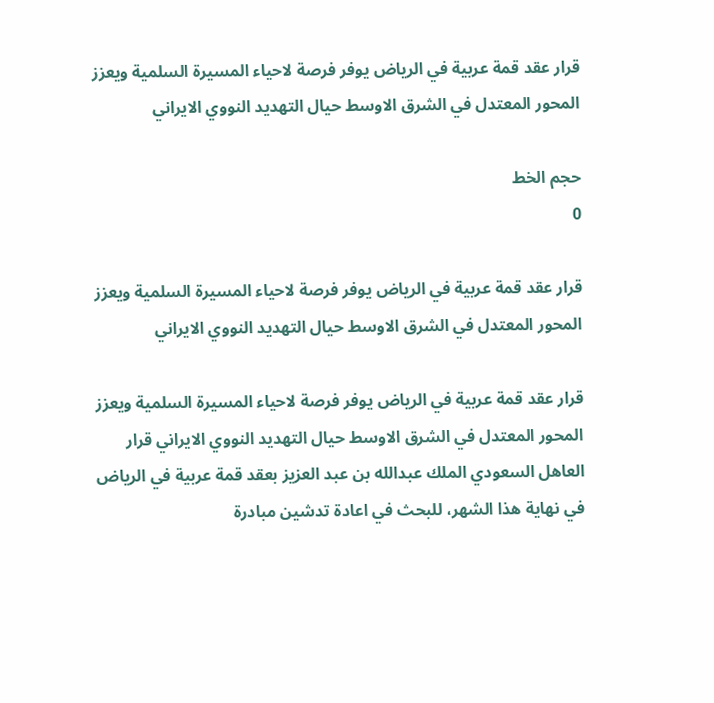قرار عقد قمة عربية في الرياض يوفر فرصة لاحياء المسيرة السلمية ويعزز المحور المعتدل في الشرق الاوسط حيال التهديد النووي الايراني

حجم الخط
0

قرار عقد قمة عربية في الرياض يوفر فرصة لاحياء المسيرة السلمية ويعزز المحور المعتدل في الشرق الاوسط حيال التهديد النووي الايراني

قرار عقد قمة عربية في الرياض يوفر فرصة لاحياء المسيرة السلمية ويعزز المحور المعتدل في الشرق الاوسط حيال التهديد النووي الايراني قرار العاهل السعودي الملك عبدالله بن عبد العزيز بعقد قمة عربية في الرياض في نهاية هذا الشهر، للبحث في اعادة تدشين مبادرة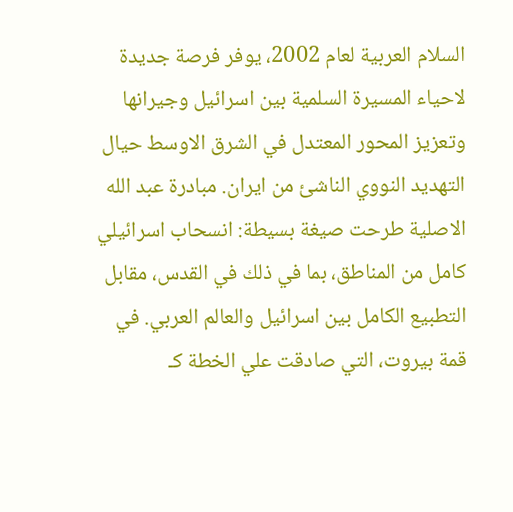السلام العربية لعام 2002، يوفر فرصة جديدة لاحياء المسيرة السلمية بين اسرائيل وجيرانها وتعزيز المحور المعتدل في الشرق الاوسط حيال التهديد النووي الناشئ من ايران. مبادرة عبد الله الاصلية طرحت صيغة بسيطة: انسحاب اسرائيلي كامل من المناطق، بما في ذلك في القدس، مقابل التطبيع الكامل بين اسرائيل والعالم العربي. في قمة بيروت، التي صادقت علي الخطة كـ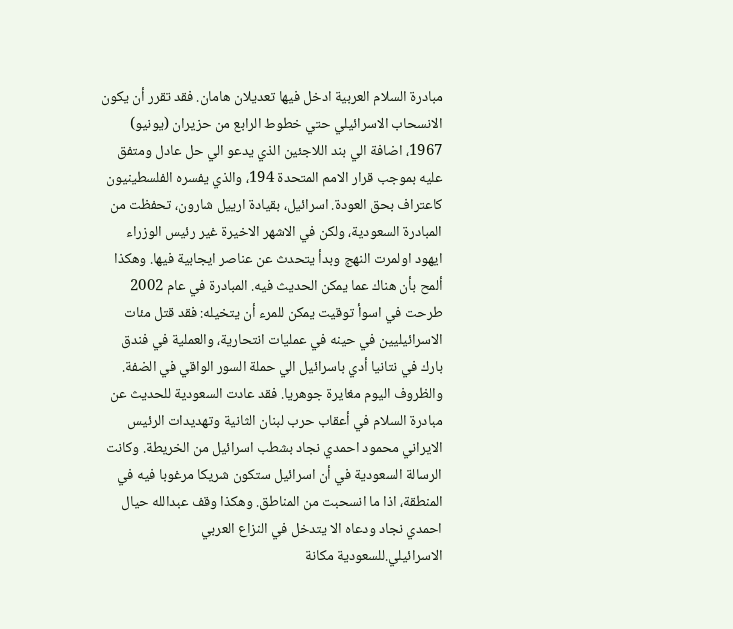مبادرة السلام العربية ادخل فيها تعديلان هامان. فقد تقرر أن يكون الانسحاب الاسرائيلي حتي خطوط الرابع من حزيران (يونيو) 1967، اضافة الي بند اللاجئين الذي يدعو الي حل عادل ومتفق عليه بموجب قرار الامم المتحدة 194، والذي يفسره الفلسطينيون كاعتراف بحق العودة. اسرائيل، بقيادة ارييل شارون، تحفظت من المبادرة السعودية، ولكن في الاشهر الاخيرة غير رئيس الوزراء ايهود اولمرت النهج وبدأ يتحدث عن عناصر ايجابية فيها. وهكذا ألمح بأن هناك عما يمكن الحديث فيه. المبادرة في عام 2002 طرحت في اسوأ توقيت يمكن للمرء أن يتخيله: فقد قتل مئات الاسرائيليين في حينه في عمليات انتحارية، والعملية في فندق بارك في نتانيا أدي باسرائيل الي حملة السور الواقي في الضفة. والظروف اليوم مغايرة جوهريا. فقد عادت السعودية للحديث عن مبادرة السلام في أعقاب حرب لبنان الثانية وتهديدات الرئيس الايراني محمود احمدي نجاد بشطب اسرائيل من الخريطة. وكانت الرسالة السعودية في أن اسرائيل ستكون شريكا مرغوبا فيه في المنطقة، اذا ما انسحبت من المناطق. وهكذا وقف عبدالله حيال احمدي نجاد ودعاه الا يتدخل في النزاع العربي الاسرائيلي.للسعودية مكانة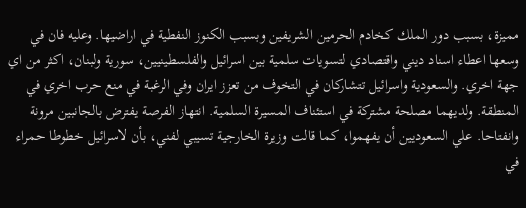مميزة، بسبب دور الملك كخادم الحرمين الشريفين وبسبب الكنوز النفطية في اراضيها. وعليه فان في وسعها اعطاء اسناد ديني واقتصادي لتسويات سلمية بين اسرائيل والفلسطينيين، سورية ولبنان، اكثر من اي جهة اخري. والسعودية واسرائيل تتشاركان في التخوف من تعزز ايران وفي الرغبة في منع حرب اخري في المنطقة. ولديهما مصلحة مشتركة في استئناف المسيرة السلمية. انتهاز الفرصة يفترض بالجانبين مرونة وانفتاحا. علي السعوديين أن يفهموا، كما قالت وزيرة الخارجية تسيبي لفني، بأن لاسرائيل خطوطا حمراء في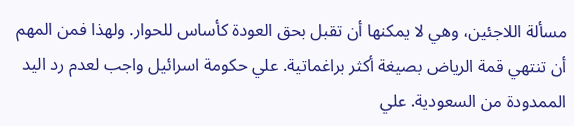مسألة اللاجئين، وهي لا يمكنها أن تقبل بحق العودة كأساس للحوار. ولهذا فمن المهم أن تنتهي قمة الرياض بصيغة أكثر براغماتية. علي حكومة اسرائيل واجب لعدم رد اليد الممدودة من السعودية. علي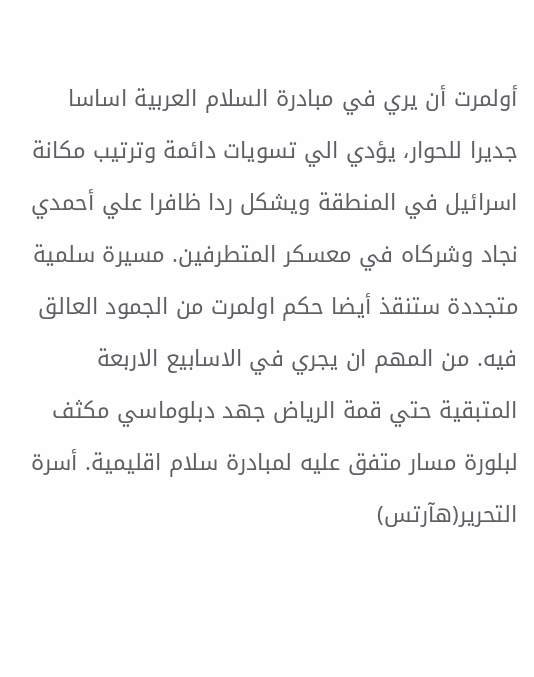أولمرت أن يري في مبادرة السلام العربية اساسا جديرا للحوار، يؤدي الي تسويات دائمة وترتيب مكانة اسرائيل في المنطقة ويشكل ردا ظافرا علي أحمدي نجاد وشركاه في معسكر المتطرفين. مسيرة سلمية متجددة ستنقذ أيضا حكم اولمرت من الجمود العالق فيه. من المهم ان يجري في الاسابيع الاربعة المتبقية حتي قمة الرياض جهد دبلوماسي مكثف لبلورة مسار متفق عليه لمبادرة سلام اقليمية. أسرة التحرير(هآرتس)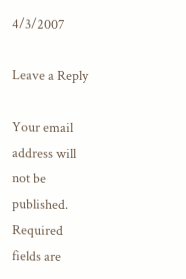4/3/2007

Leave a Reply

Your email address will not be published. Required fields are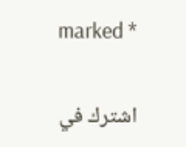marked *

اشترك في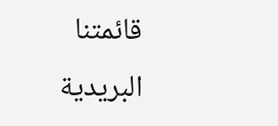قائمتنا البريدية